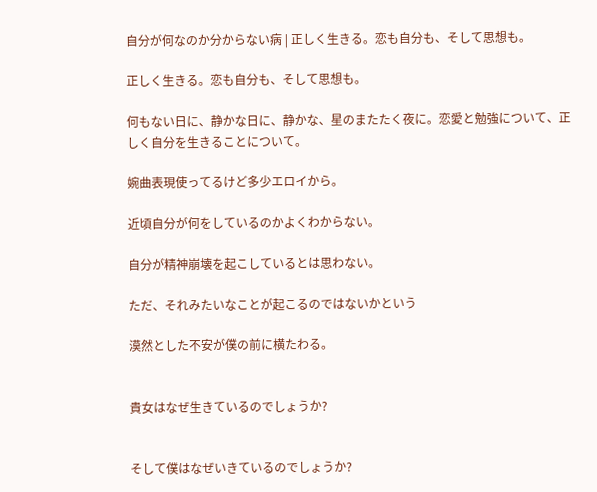自分が何なのか分からない病 | 正しく生きる。恋も自分も、そして思想も。

正しく生きる。恋も自分も、そして思想も。

何もない日に、静かな日に、静かな、星のまたたく夜に。恋愛と勉強について、正しく自分を生きることについて。

婉曲表現使ってるけど多少エロイから。

近頃自分が何をしているのかよくわからない。

自分が精神崩壊を起こしているとは思わない。

ただ、それみたいなことが起こるのではないかという

漠然とした不安が僕の前に横たわる。


貴女はなぜ生きているのでしょうか?


そして僕はなぜいきているのでしょうか?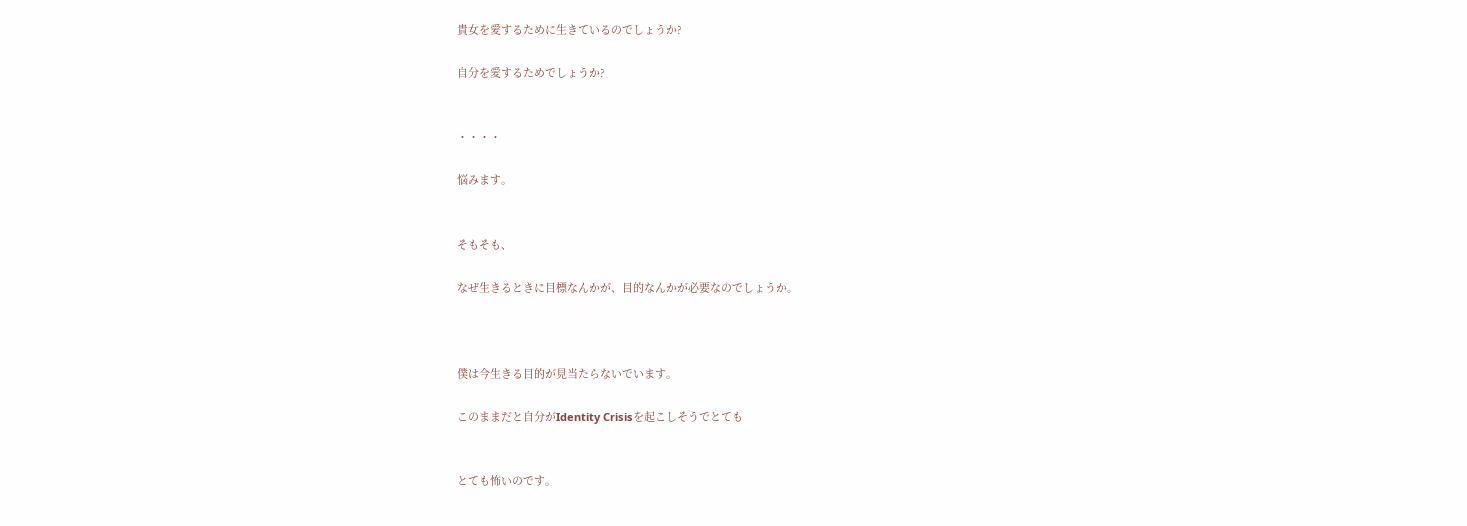貴女を愛するために生きているのでしょうか?

自分を愛するためでしょうか?


・・・・

悩みます。


そもそも、

なぜ生きるときに目標なんかが、目的なんかが必要なのでしょうか。



僕は今生きる目的が見当たらないでいます。

このままだと自分がIdentity Crisisを起こしそうでとても


とても怖いのです。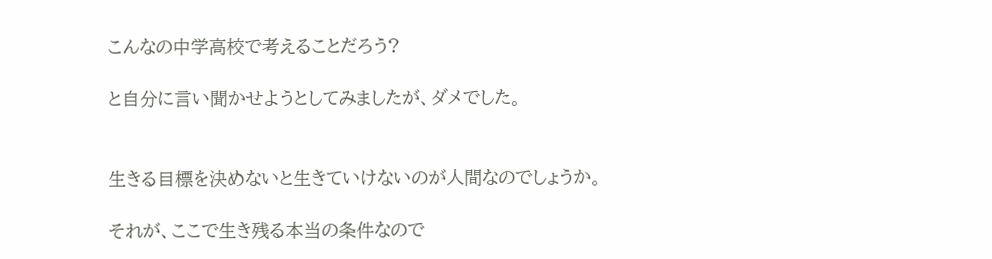こんなの中学高校で考えることだろう?

と自分に言い聞かせようとしてみましたが、ダメでした。


生きる目標を決めないと生きていけないのが人間なのでしょうか。

それが、ここで生き残る本当の条件なので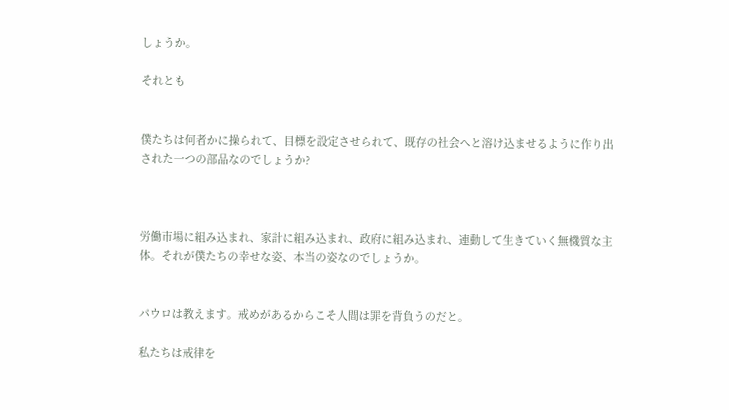しょうか。

それとも


僕たちは何者かに操られて、目標を設定させられて、既存の社会へと溶け込ませるように作り出された一つの部品なのでしょうか?



労働市場に組み込まれ、家計に組み込まれ、政府に組み込まれ、連動して生きていく無機質な主体。それが僕たちの幸せな姿、本当の姿なのでしょうか。


パウロは教えます。戒めがあるからこそ人間は罪を背負うのだと。

私たちは戒律を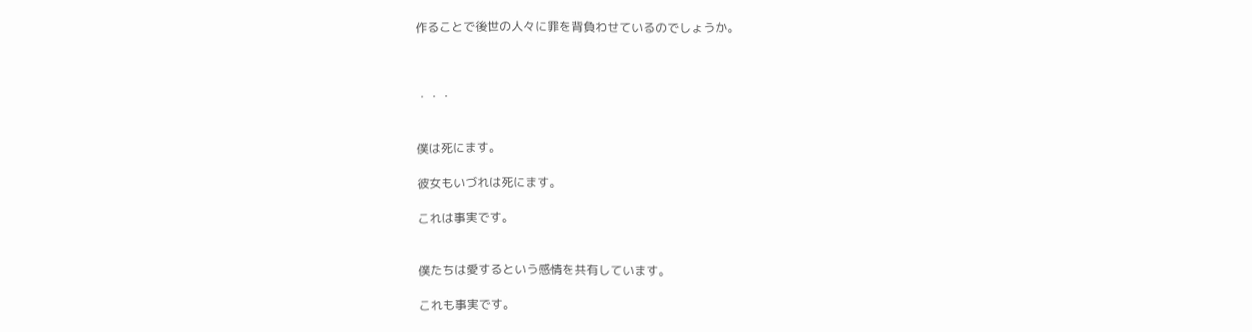作ることで後世の人々に罪を背負わせているのでしょうか。



・・・


僕は死にます。

彼女もいづれは死にます。

これは事実です。


僕たちは愛するという感情を共有しています。

これも事実です。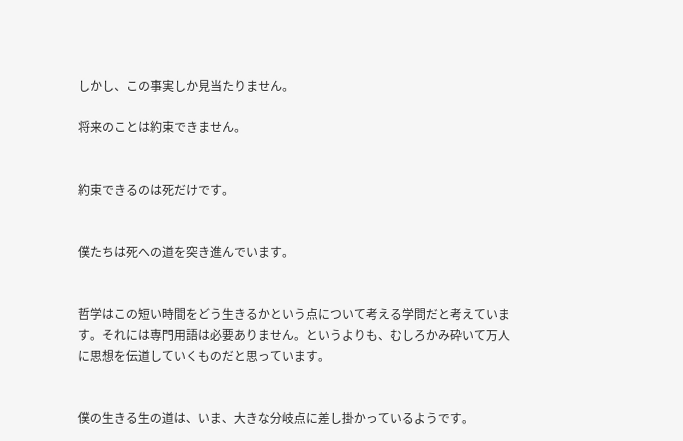しかし、この事実しか見当たりません。

将来のことは約束できません。


約束できるのは死だけです。


僕たちは死への道を突き進んでいます。


哲学はこの短い時間をどう生きるかという点について考える学問だと考えています。それには専門用語は必要ありません。というよりも、むしろかみ砕いて万人に思想を伝道していくものだと思っています。


僕の生きる生の道は、いま、大きな分岐点に差し掛かっているようです。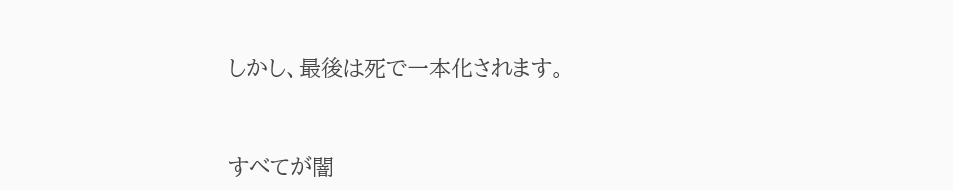しかし、最後は死で一本化されます。


すべてが闇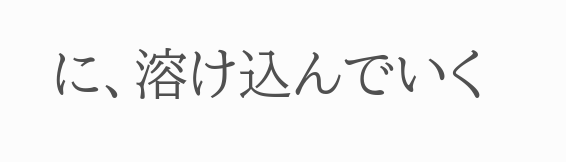に、溶け込んでいく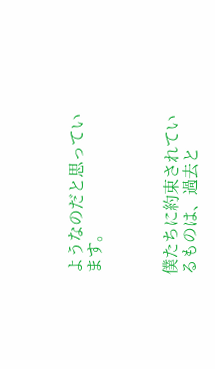ようなのだと思っています。



僕たちに約束されているものは、過去と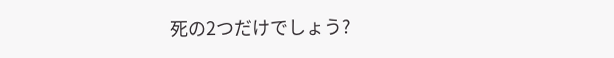死の2つだけでしょう?